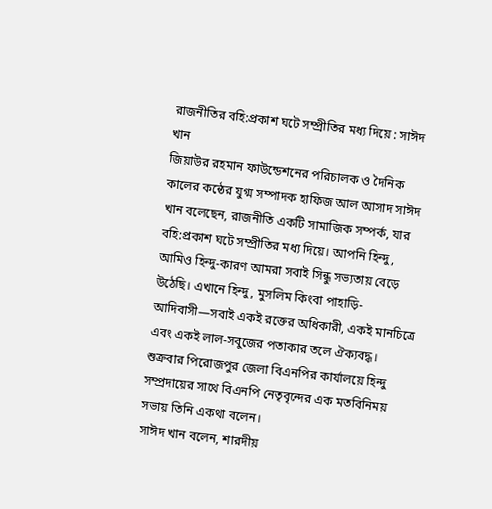রাজনীতির বহি:প্রকাশ ঘটে সম্প্রীতির মধ্য দিয়ে : সাঈদ খান
জিয়াউর রহমান ফাউন্ডেশনের পরিচালক ও দৈনিক কালের কন্ঠের যুগ্ম সম্পাদক হাফিজ আল আসাদ সাঈদ খান বলেছেন, রাজনীতি একটি সামাজিক সম্পর্ক, যার বহি:প্রকাশ ঘটে সম্প্রীতির মধ্য দিয়ে। আপনি হিন্দু, আমিও হিন্দু-কারণ আমরা সবাই সিন্ধু সভ্যতায় বেড়ে উঠেছি। এখানে হিন্দু, মুসলিম কিংবা পাহাড়ি-আদিবাসী—সবাই একই রক্তের অধিকারী, একই মানচিত্রে এবং একই লাল-সবুজের পতাকার তলে ঐক্যবদ্ধ।
শুক্রবার পিরোজপুর জেলা বিএনপির কার্যালয়ে হিন্দু সম্প্রদায়ের সাথে বিএনপি নেতৃবৃন্দের এক মতবিনিময় সভায় তিনি একথা বলেন।
সাঈদ খান বলেন, শারদীয়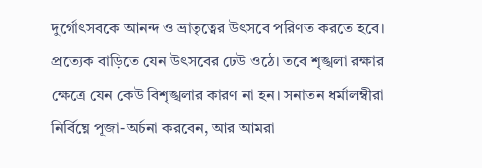দুর্গোৎসবকে আনন্দ ও ভ্রাতৃত্বের উৎসবে পরিণত করতে হবে। প্রত্যেক বাড়িতে যেন উৎসবের ঢেউ ওঠে। তবে শৃঙ্খলা রক্ষার ক্ষেত্রে যেন কেউ বিশৃঙ্খলার কারণ না হন। সনাতন ধর্মালম্বীরা নির্বিঘ্নে পূজা-অর্চনা করবেন, আর আমরা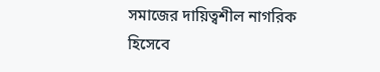সমাজের দায়িত্বশীল নাগরিক হিসেবে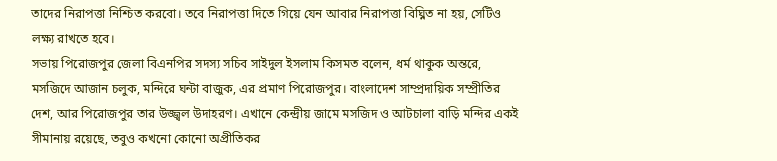তাদের নিরাপত্তা নিশ্চিত করবো। তবে নিরাপত্তা দিতে গিয়ে যেন আবার নিরাপত্তা বিঘ্নিত না হয়, সেটিও লক্ষ্য রাখতে হবে।
সভায় পিরোজপুর জেলা বিএনপির সদস্য সচিব সাইদুল ইসলাম কিসমত বলেন, ধর্ম থাকুক অন্তরে, মসজিদে আজান চলুক, মন্দিরে ঘন্টা বাজুক, এর প্রমাণ পিরোজপুর। বাংলাদেশ সাম্প্রদায়িক সম্প্রীতির দেশ, আর পিরোজপুর তার উজ্জ্বল উদাহরণ। এখানে কেন্দ্রীয় জামে মসজিদ ও আটচালা বাড়ি মন্দির একই সীমানায় রয়েছে, তবুও কখনো কোনো অপ্রীতিকর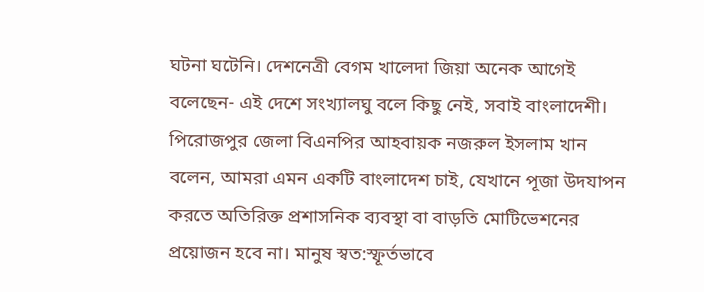ঘটনা ঘটেনি। দেশনেত্রী বেগম খালেদা জিয়া অনেক আগেই বলেছেন- এই দেশে সংখ্যালঘু বলে কিছু নেই, সবাই বাংলাদেশী।
পিরোজপুর জেলা বিএনপির আহবায়ক নজরুল ইসলাম খান বলেন, আমরা এমন একটি বাংলাদেশ চাই, যেখানে পূজা উদযাপন করতে অতিরিক্ত প্রশাসনিক ব্যবস্থা বা বাড়তি মোটিভেশনের প্রয়োজন হবে না। মানুষ স্বত:স্ফূর্তভাবে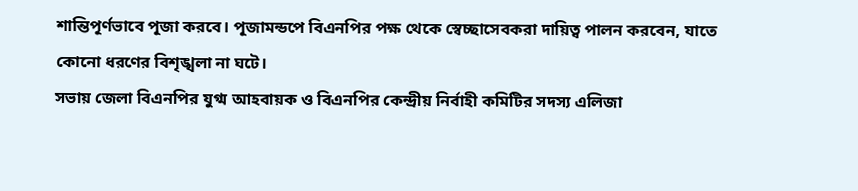শান্তিপূর্ণভাবে পূজা করবে। পূজামন্ডপে বিএনপির পক্ষ থেকে স্বেচ্ছাসেবকরা দায়িত্ব পালন করবেন, যাতে কোনো ধরণের বিশৃঙ্খলা না ঘটে।
সভায় জেলা বিএনপির যুগ্ম আহবায়ক ও বিএনপির কেন্দ্রীয় নির্বাহী কমিটির সদস্য এলিজা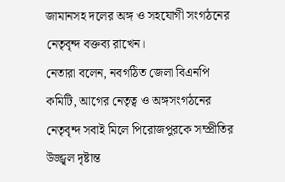জামানসহ দলের অঙ্গ ও সহযোগী সংগঠনের নেতৃবৃন্দ বক্তব্য রাখেন।
নেতারা বলেন, নবগঠিত জেলা বিএনপি কমিটি, আগের নেতৃত্ব ও অঙ্গসংগঠনের নেতৃবৃন্দ সবাই মিলে পিরোজপুরকে সম্প্রীতির উজ্জ্বল দৃষ্টান্ত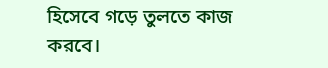হিসেবে গড়ে তুলতে কাজ করবে।